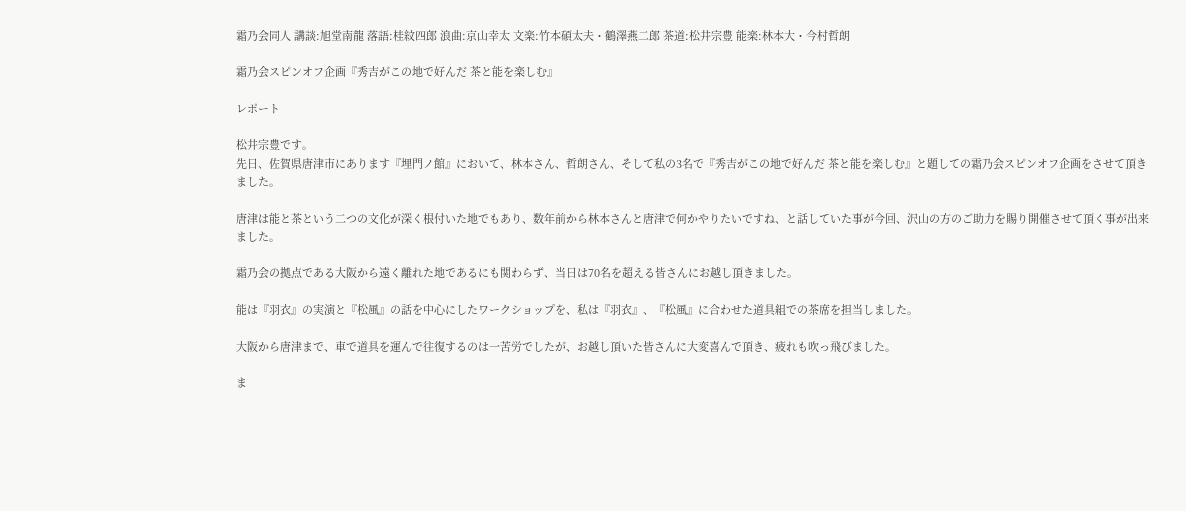霜乃会同人 講談:旭堂南龍 落語:桂紋四郎 浪曲:京山幸太 文楽:竹本碩太夫・鶴澤燕二郎 茶道:松井宗豊 能楽:林本大・今村哲朗

霜乃会スピンオフ企画『秀吉がこの地で好んだ 茶と能を楽しむ』

レポート

松井宗豊です。
先日、佐賀県唐津市にあります『埋門ノ館』において、林本さん、哲朗さん、そして私の3名で『秀吉がこの地で好んだ 茶と能を楽しむ』と題しての霜乃会スピンオフ企画をさせて頂きました。

唐津は能と茶という二つの文化が深く根付いた地でもあり、数年前から林本さんと唐津で何かやりたいですね、と話していた事が今回、沢山の方のご助力を賜り開催させて頂く事が出来ました。

霜乃会の拠点である大阪から遠く離れた地であるにも関わらず、当日は70名を超える皆さんにお越し頂きました。

能は『羽衣』の実演と『松風』の話を中心にしたワークショップを、私は『羽衣』、『松風』に合わせた道具組での茶席を担当しました。

大阪から唐津まで、車で道具を運んで往復するのは一苦労でしたが、お越し頂いた皆さんに大変喜んで頂き、疲れも吹っ飛びました。

ま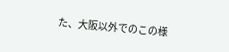た、大阪以外でのこの様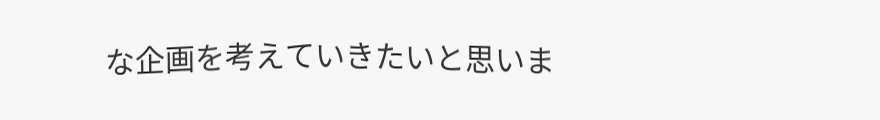な企画を考えていきたいと思いま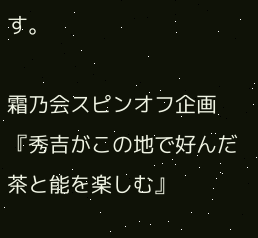す。

霜乃会スピンオフ企画『秀吉がこの地で好んだ 茶と能を楽しむ』